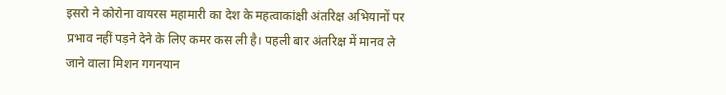इसरो ने कोरोना वायरस महामारी का देश के महत्वाकांक्षी अंतरिक्ष अभियानों पर प्रभाव नहीं पड़ने देने के लिए कमर कस ली है। पहली बार अंतरिक्ष में मानव ले जाने वाला मिशन गगनयान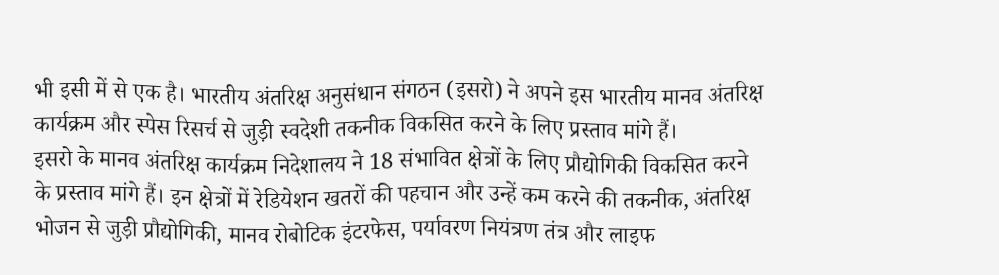भी इसी में से एक है। भारतीय अंतरिक्ष अनुसंधान संगठन (इसरो) ने अपने इस भारतीय मानव अंतरिक्ष कार्यक्रम और स्पेस रिसर्च से जुड़ी स्वदेशी तकनीक विकसित करने के लिए प्रस्ताव मांगे हैं।
इसरो के मानव अंतरिक्ष कार्यक्रम निदेशालय ने 18 संभावित क्षेत्रों के लिए प्रौद्योगिकी विकसित करने के प्रस्ताव मांगे हैं। इन क्षेत्रों में रेडियेशन खतरों की पहचान और उन्हें कम करने की तकनीक, अंतरिक्ष भोजन से जुड़ी प्रौद्योगिकी, मानव रोबोटिक इंटरफेस, पर्यावरण नियंत्रण तंत्र और लाइफ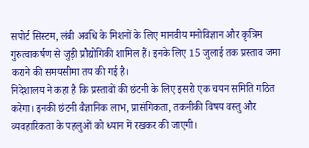सपोर्ट सिस्टम, लंबी अवधि के मिशनों के लिए मानवीय मनोविज्ञान और कृत्रिम गुरुत्वाकर्षण से जुड़ी प्रौद्योगिकी शामिल हैं। इनके लिए 15 जुलाई तक प्रस्ताव जमा कराने की समयसीमा तय की गई है।
निदेशालय ने कहा है कि प्रस्तावों की छंटनी के लिए इसरो एक चयन समिति गठित करेगा। इनकी छंटनी वैज्ञानिक लाभ, प्रासंगिकता, तकनीकी विषय वस्तु और व्यवहारिकता के पहलुओं को ध्यान में रखकर की जाएगी।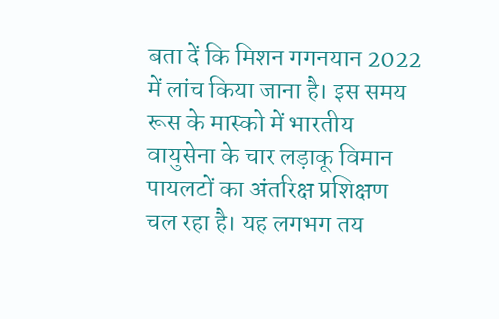बता दें कि मिशन गगनयान 2022 में लांच किया जाना है। इस समय रूस के मास्को में भारतीय वायुसेना के चार लड़ाकू विमान पायलटों का अंतरिक्ष प्रशिक्षण चल रहा है। यह लगभग तय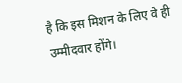है कि इस मिशन के लिए वे ही उम्मीदवार होंगे।